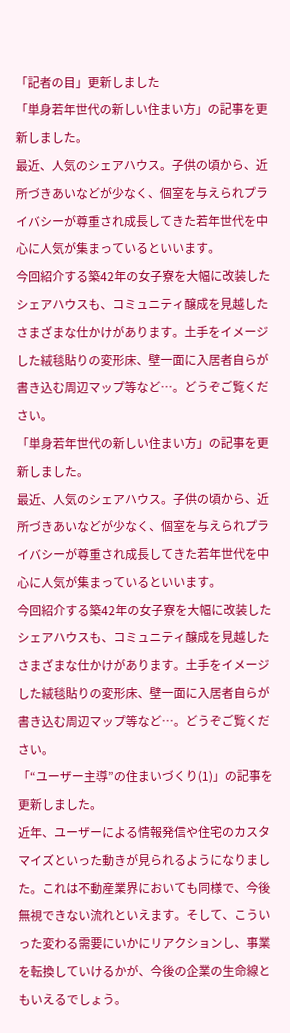「記者の目」更新しました
「単身若年世代の新しい住まい方」の記事を更新しました。
最近、人気のシェアハウス。子供の頃から、近所づきあいなどが少なく、個室を与えられプライバシーが尊重され成長してきた若年世代を中心に人気が集まっているといいます。
今回紹介する築42年の女子寮を大幅に改装したシェアハウスも、コミュニティ醸成を見越したさまざまな仕かけがあります。土手をイメージした絨毯貼りの変形床、壁一面に入居者自らが書き込む周辺マップ等など…。どうぞご覧ください。
「単身若年世代の新しい住まい方」の記事を更新しました。
最近、人気のシェアハウス。子供の頃から、近所づきあいなどが少なく、個室を与えられプライバシーが尊重され成長してきた若年世代を中心に人気が集まっているといいます。
今回紹介する築42年の女子寮を大幅に改装したシェアハウスも、コミュニティ醸成を見越したさまざまな仕かけがあります。土手をイメージした絨毯貼りの変形床、壁一面に入居者自らが書き込む周辺マップ等など…。どうぞご覧ください。
「“ユーザー主導”の住まいづくり(1)」の記事を更新しました。
近年、ユーザーによる情報発信や住宅のカスタマイズといった動きが見られるようになりました。これは不動産業界においても同様で、今後無視できない流れといえます。そして、こういった変わる需要にいかにリアクションし、事業を転換していけるかが、今後の企業の生命線ともいえるでしょう。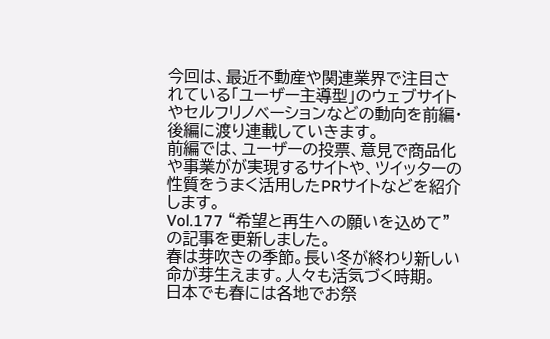今回は、最近不動産や関連業界で注目されている「ユーザー主導型」のウェブサイトやセルフリノベーションなどの動向を前編・後編に渡り連載していきます。
前編では、ユーザーの投票、意見で商品化や事業がが実現するサイトや、ツイッターの性質をうまく活用したPRサイトなどを紹介します。
Vol.177 “希望と再生への願いを込めて” の記事を更新しました。
春は芽吹きの季節。長い冬が終わり新しい命が芽生えます。人々も活気づく時期。
日本でも春には各地でお祭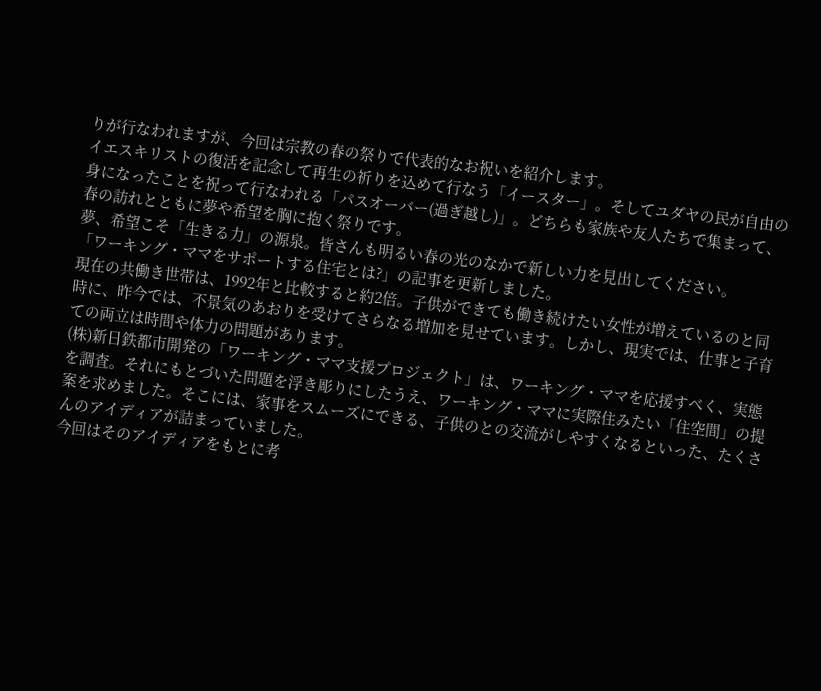りが行なわれますが、今回は宗教の春の祭りで代表的なお祝いを紹介します。
イエスキリストの復活を記念して再生の祈りを込めて行なう「イースター」。そしてユダヤの民が自由の身になったことを祝って行なわれる「パスオーバー(過ぎ越し)」。どちらも家族や友人たちで集まって、春の訪れとともに夢や希望を胸に抱く祭りです。
夢、希望こそ「生きる力」の源泉。皆さんも明るい春の光のなかで新しい力を見出してください。
「ワーキング・ママをサポートする住宅とは?」の記事を更新しました。
現在の共働き世帯は、1992年と比較すると約2倍。子供ができても働き続けたい女性が増えているのと同時に、昨今では、不景気のあおりを受けてさらなる増加を見せています。しかし、現実では、仕事と子育ての両立は時間や体力の問題があります。
(株)新日鉄都市開発の「ワーキング・ママ支援プロジェクト」は、ワーキング・ママを応援すべく、実態を調査。それにもとづいた問題を浮き彫りにしたうえ、ワーキング・ママに実際住みたい「住空間」の提案を求めました。そこには、家事をスムーズにできる、子供のとの交流がしやすくなるといった、たくさんのアイディアが詰まっていました。
今回はそのアイディアをもとに考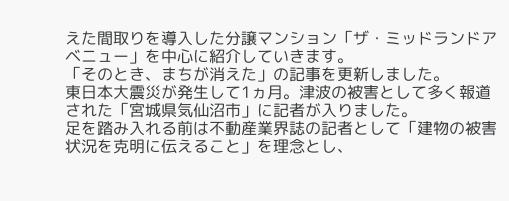えた間取りを導入した分譲マンション「ザ・ミッドランドアベニュー」を中心に紹介していきます。
「そのとき、まちが消えた」の記事を更新しました。
東日本大震災が発生して1ヵ月。津波の被害として多く報道された「宮城県気仙沼市」に記者が入りました。
足を踏み入れる前は不動産業界誌の記者として「建物の被害状況を克明に伝えること」を理念とし、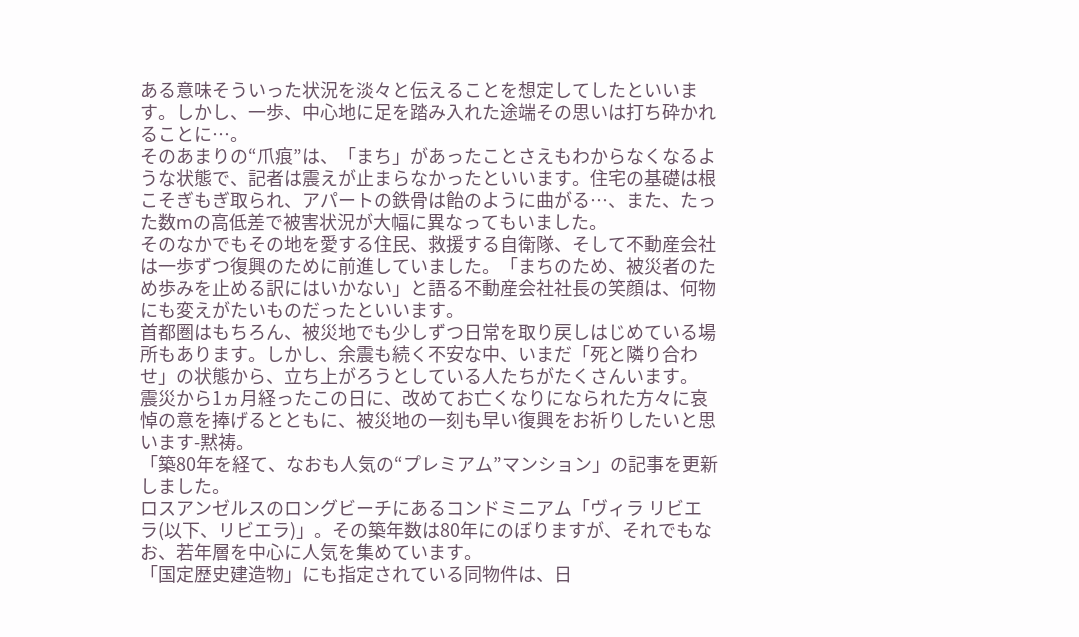ある意味そういった状況を淡々と伝えることを想定してしたといいます。しかし、一歩、中心地に足を踏み入れた途端その思いは打ち砕かれることに…。
そのあまりの“爪痕”は、「まち」があったことさえもわからなくなるような状態で、記者は震えが止まらなかったといいます。住宅の基礎は根こそぎもぎ取られ、アパートの鉄骨は飴のように曲がる…、また、たった数mの高低差で被害状況が大幅に異なってもいました。
そのなかでもその地を愛する住民、救援する自衛隊、そして不動産会社は一歩ずつ復興のために前進していました。「まちのため、被災者のため歩みを止める訳にはいかない」と語る不動産会社社長の笑顔は、何物にも変えがたいものだったといいます。
首都圏はもちろん、被災地でも少しずつ日常を取り戻しはじめている場所もあります。しかし、余震も続く不安な中、いまだ「死と隣り合わせ」の状態から、立ち上がろうとしている人たちがたくさんいます。
震災から1ヵ月経ったこの日に、改めてお亡くなりになられた方々に哀悼の意を捧げるとともに、被災地の一刻も早い復興をお祈りしたいと思います-黙祷。
「築80年を経て、なおも人気の“プレミアム”マンション」の記事を更新しました。
ロスアンゼルスのロングビーチにあるコンドミニアム「ヴィラ リビエラ(以下、リビエラ)」。その築年数は80年にのぼりますが、それでもなお、若年層を中心に人気を集めています。
「国定歴史建造物」にも指定されている同物件は、日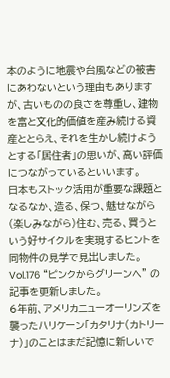本のように地震や台風などの被害にあわないという理由もありますが、古いものの良さを尊重し、建物を富と文化的価値を産み続ける資産ととらえ、それを生かし続けようとする「居住者」の思いが、高い評価につながっているといいます。
日本もストック活用が重要な課題となるなか、造る、保つ、魅せながら(楽しみながら)住む、売る、買うという好サイクルを実現するヒントを同物件の見学で見出しました。
Vol.176 “ピンクからグリーンへ” の記事を更新しました。
6年前、アメリカニューオーリンズを襲ったハリケーン「カタリナ(カトリーナ)」のことはまだ記憶に新しいで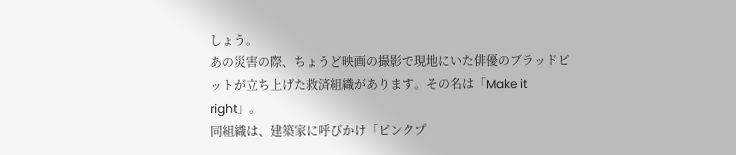しょう。
あの災害の際、ちょうど映画の撮影で現地にいた俳優のブラッドピットが立ち上げた救済組織があります。その名は「Make it right」。
同組織は、建築家に呼びかけ「ピンクプ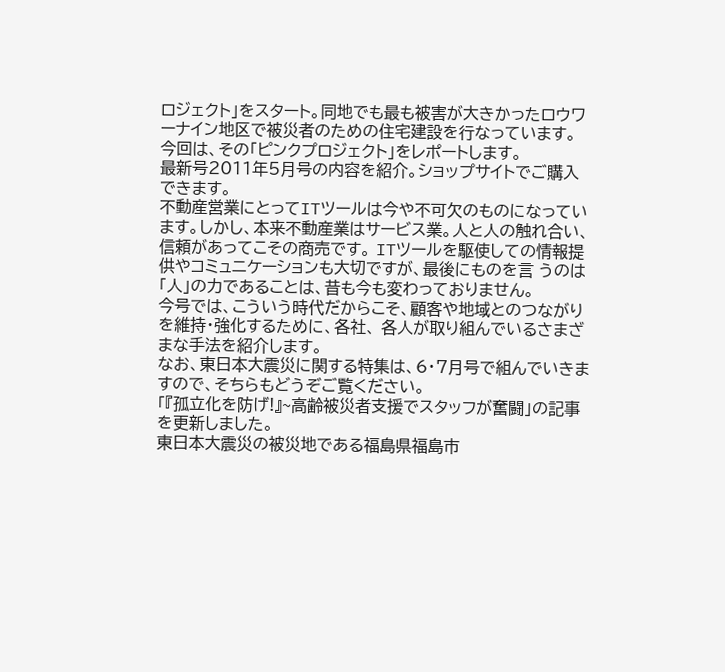ロジェクト」をスタート。同地でも最も被害が大きかったロウワーナイン地区で被災者のための住宅建設を行なっています。
今回は、その「ピンクプロジェクト」をレポートします。
最新号2011年5月号の内容を紹介。ショップサイトでご購入できます。
不動産営業にとってITツールは今や不可欠のものになっています。しかし、本来不動産業はサービス業。人と人の触れ合い、信頼があってこその商売です。 ITツールを駆使しての情報提供やコミュニケーションも大切ですが、最後にものを言 うのは「人」の力であることは、昔も今も変わっておりません。
今号では、こういう時代だからこそ、顧客や地域とのつながりを維持・強化するために、各社、 各人が取り組んでいるさまざまな手法を紹介します。
なお、東日本大震災に関する特集は、6・7月号で組んでいきますので、そちらもどうぞご覧ください。
「『孤立化を防げ!』~高齢被災者支援でスタッフが奮闘」の記事を更新しました。
東日本大震災の被災地である福島県福島市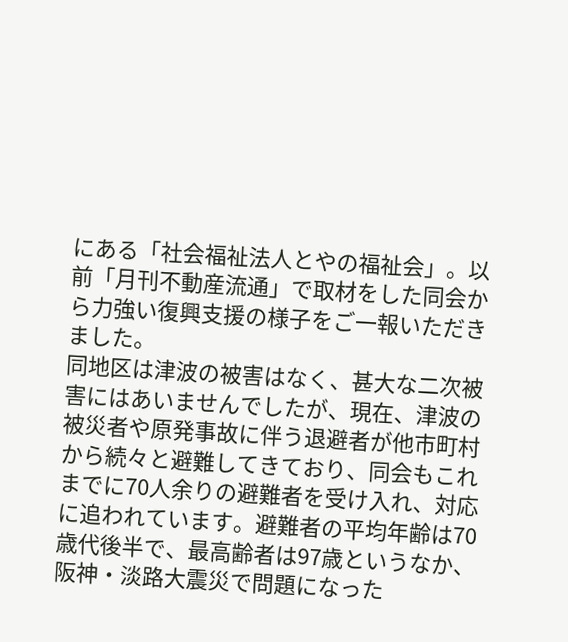にある「社会福祉法人とやの福祉会」。以前「月刊不動産流通」で取材をした同会から力強い復興支援の様子をご一報いただきました。
同地区は津波の被害はなく、甚大な二次被害にはあいませんでしたが、現在、津波の被災者や原発事故に伴う退避者が他市町村から続々と避難してきており、同会もこれまでに70人余りの避難者を受け入れ、対応に追われています。避難者の平均年齢は70歳代後半で、最高齢者は97歳というなか、阪神・淡路大震災で問題になった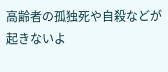高齢者の孤独死や自殺などが起きないよ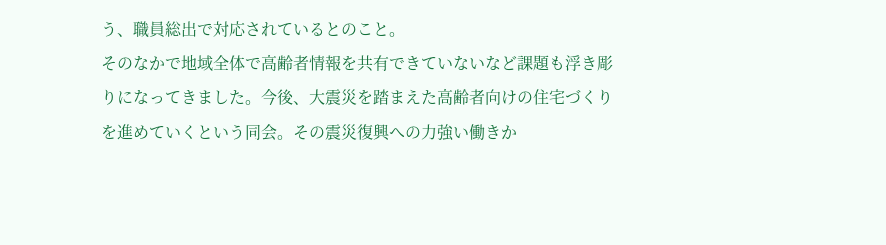う、職員総出で対応されているとのこと。
そのなかで地域全体で高齢者情報を共有できていないなど課題も浮き彫りになってきました。今後、大震災を踏まえた高齢者向けの住宅づくりを進めていくという同会。その震災復興への力強い働きか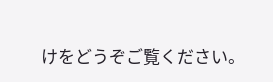けをどうぞご覧ください。